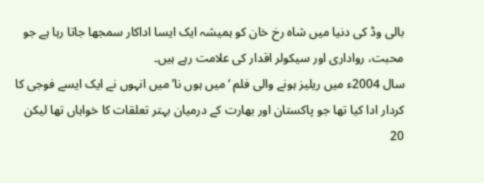بالی وڈ کی دنیا میں شاہ رخ خان کو ہمیشہ ایک ایسا اداکار سمجھا جاتا رہا ہے جو محبت، رواداری اور سیکولر اقدار کی علامت رہے ہیں۔
سال 2004ء میں ریلیز ہونے والی فلم ‘میں ہوں نا’ میں انہوں نے ایک ایسے فوجی کا کردار ادا کیا تھا جو پاکستان اور بھارت کے درمیان بہتر تعلقات کا خواہاں تھا لیکن 20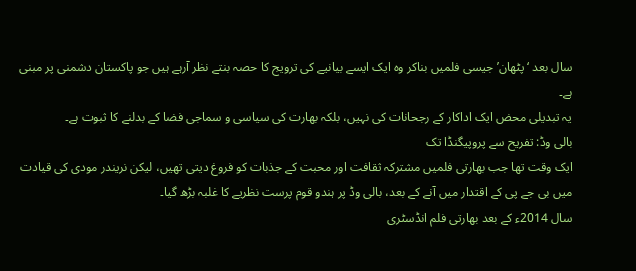سال بعد ‘پٹھان’ جیسی فلمیں بناکر وہ ایک ایسے بیانیے کی ترویج کا حصہ بنتے نظر آرہے ہیں جو پاکستان دشمنی پر مبنی ہے۔
یہ تبدیلی محض ایک اداکار کے رجحانات کی نہیں، بلکہ بھارت کی سیاسی و سماجی فضا کے بدلنے کا ثبوت ہے۔
بالی وڈ: تفریح سے پروپیگنڈا تک
ایک وقت تھا جب بھارتی فلمیں مشترکہ ثقافت اور محبت کے جذبات کو فروغ دیتی تھیں، لیکن نریندر مودی کی قیادت میں بی جے پی کے اقتدار میں آنے کے بعد، بالی وڈ پر ہندو قوم پرست نظریے کا غلبہ بڑھ گیا۔
سال 2014ء کے بعد بھارتی فلم انڈسٹری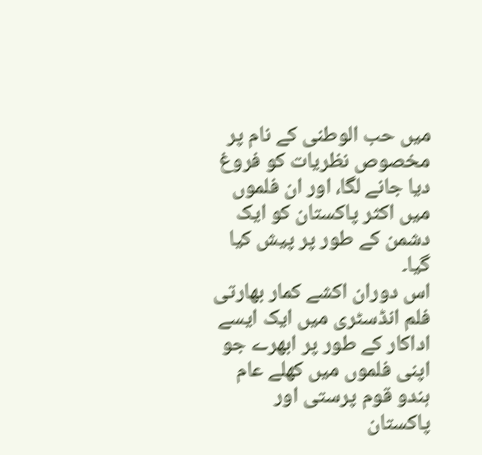میں حب الوطنی کے نام پر مخصوص نظریات کو فروغ دیا جانے لگا، اور ان فلموں میں اکثر پاکستان کو ایک دشمن کے طور پر پیش کیا گیا۔
اس دوران اکشے کمار بھارتی فلم انڈسٹری میں ایک ایسے اداکار کے طور پر ابھرے جو اپنی فلموں میں کھلے عام ہندو قوم پرستی اور پاکستان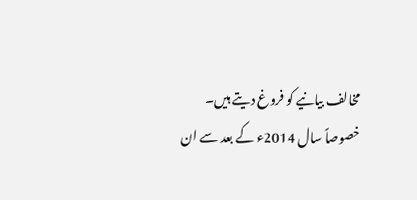مخالف بیانیے کو فروغ دیتے ہیں۔
خصوصاً سال 2014ء کے بعد سے ان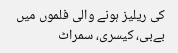کی ریلیز ہونے والی فلموں میں بےبی، کیسری، سمراٹ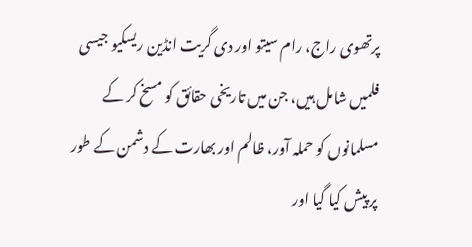پرتھوی راج، رام سیتو اور دی گریت انڈین ریسکیو جیسی فلمیں شامل ہیں، جن میں تاریخی حقائق کو مسخ کر کے مسلمانوں کو حملہ آور، ظالم اور بھارت کے دشمن کے طور پر پیش کیا گیا اور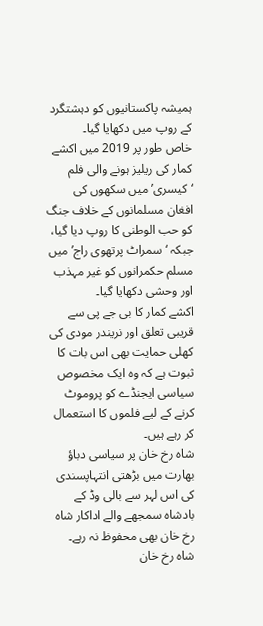ہمیشہ پاکستانیوں کو دہشتگرد کے روپ میں دکھایا گیا۔
خاص طور پر 2019 میں اکشے کمار کی ریلیز ہونے والی فلم ‘کیسری’ میں سکھوں کی افغان مسلمانوں کے خلاف جنگ کو حب الوطنی کا روپ دیا گیا، جبکہ ‘سمراٹ پرتھوی راج’ میں مسلم حکمرانوں کو غیر مہذب اور وحشی دکھایا گیا۔
اکشے کمار کا بی جے پی سے قریبی تعلق اور نریندر مودی کی کھلی حمایت بھی اس بات کا ثبوت ہے کہ وہ ایک مخصوص سیاسی ایجنڈے کو پروموٹ کرنے کے لیے فلموں کا استعمال کر رہے ہیں۔
شاہ رخ خان پر سیاسی دباؤ
بھارت میں بڑھتی انتہاپسندی کی اس لہر سے بالی وڈ کے بادشاہ سمجھے والے اداکار شاہ رخ خان بھی محفوظ نہ رہے۔
شاہ رخ خان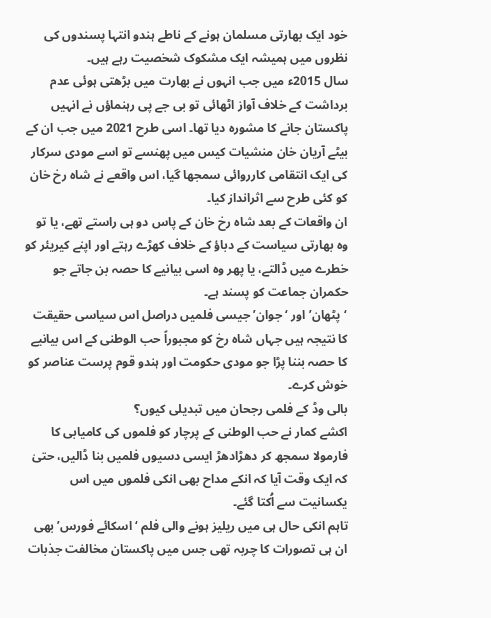خود ایک بھارتی مسلمان ہونے کے ناطے ہندو انتہا پسندوں کی نظروں میں ہمیشہ ایک مشکوک شخصیت رہے ہیں۔
سال 2015ء میں جب انہوں نے بھارت میں بڑھتی ہوئی عدم برداشت کے خلاف آواز اٹھائی تو بی جے پی رہنماؤں نے انہیں پاکستان جانے کا مشورہ دیا تھا۔ اسی طرح 2021 میں جب ان کے بیٹے آریان خان منشیات کیس میں پھنسے تو اسے مودی سرکار کی ایک انتقامی کارروائی سمجھا گیا، اس واقعے نے شاہ رخ خان کو کئی طرح سے اثرانداز کیا۔
ان واقعات کے بعد شاہ رخ خان کے پاس دو ہی راستے تھے، یا تو وہ بھارتی سیاست کے دباؤ کے خلاف کھڑے رہتے اور اپنے کیریئر کو خطرے میں ڈالتے، یا پھر وہ اسی بیانیے کا حصہ بن جاتے جو حکمران جماعت کو پسند ہے۔
‘پٹھان’ اور ‘جوان’ جیسی فلمیں دراصل اس سیاسی حقیقت کا نتیجہ ہیں جہاں شاہ رخ کو مجبوراً حب الوطنی کے اس بیانیے کا حصہ بننا پڑا جو مودی حکومت اور ہندو قوم پرست عناصر کو خوش کرے۔
بالی وڈ کے فلمی رجحان میں تبدیلی کیوں؟
اکشے کمار نے حب الوطنی کے پرچار کو فلموں کی کامیابی کا فارمولا سمجھ کر دھڑادھڑ ایسی دسیوں فلمیں بنا ڈالیں، حتیٰ کہ ایک وقت آیا کہ انکے مداح بھی انکی فلموں میں اس یکسانیت سے اُکتا گئے۔
تاہم انکی حال ہی میں ریلیز ہونے والی فلم ‘اسکائے فورس’ بھی ان ہی تصورات کا چربہ تھی جس میں پاکستان مخالفت جذبات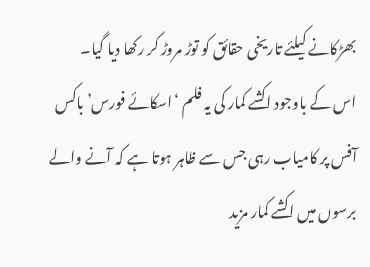بھڑکانے کیلئے تاریخی حقائق کو توڑ مروڑ کر رکھا دیا گیا۔
اس کے باوجود اکشے کمار کی یہ فلم ‘اسکائے فورس’ باکس آفس پر کامیاب رہی جس سے ظاہر ہوتا ہے کہ آنے والے برسوں میں اکشے کمار مزید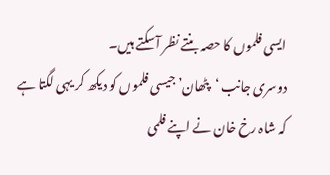ایسی فلموں کا حصہ بنتے نظر آسکتے ہیں۔
دوسری جانب ‘پٹھان’ جیسی فلموں کو دیکھ کر یہی لگتا ہے کہ شاہ رخ خان نے اپنے فلمی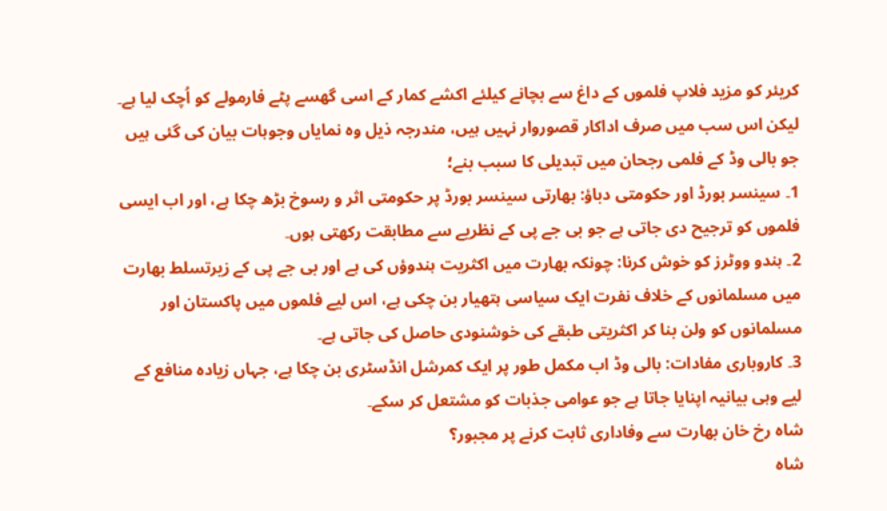کریئر کو مزید فلاپ فلموں کے داغ سے بچانے کیلئے اکشے کمار کے اسی گھسے پٹے فارمولے کو اُچک لیا ہے۔
لیکن اس سب میں صرف اداکار قصوروار نہیں ہیں، مندرجہ ذیل وہ نمایاں وجوہات بیان کی گئی ہیں جو بالی وڈ کے فلمی رجحان میں تبدیلی کا سبب بنے؛
1۔ سینسر بورڈ اور حکومتی دباؤ: بھارتی سینسر بورڈ پر حکومتی اثر و رسوخ بڑھ چکا ہے، اور اب ایسی فلموں کو ترجیح دی جاتی ہے جو بی جے پی کے نظریے سے مطابقت رکھتی ہوں۔
2۔ ہندو ووٹرز کو خوش کرنا: چونکہ بھارت میں اکثریت ہندوؤں کی ہے اور بی جے پی کے زیرتسلط بھارت میں مسلمانوں کے خلاف نفرت ایک سیاسی ہتھیار بن چکی ہے، اس لیے فلموں میں پاکستان اور مسلمانوں کو ولن بنا کر اکثریتی طبقے کی خوشنودی حاصل کی جاتی ہے۔
3۔ کاروباری مفادات: بالی وڈ اب مکمل طور پر ایک کمرشل انڈسٹری بن چکا ہے، جہاں زیادہ منافع کے لیے وہی بیانیہ اپنایا جاتا ہے جو عوامی جذبات کو مشتعل کر سکے۔
شاہ رخ خان بھارت سے وفاداری ثابت کرنے پر مجبور؟
شاہ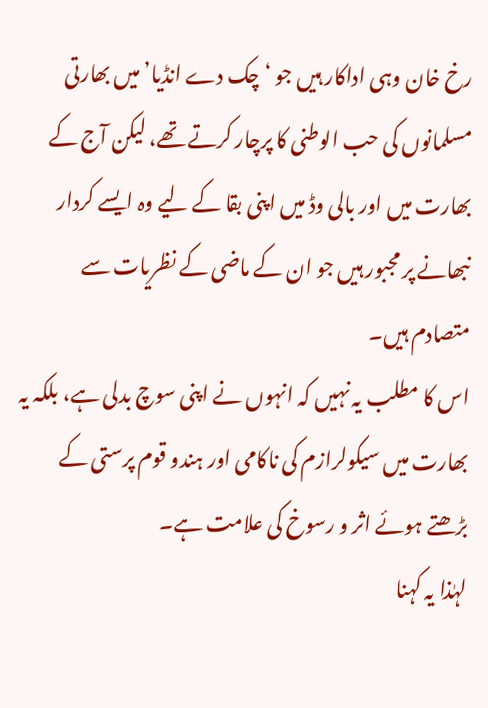رخ خان وہی اداکار ہیں جو ‘چک دے انڈیا’ میں بھارتی مسلمانوں کی حب الوطنی کا پرچار کرتے تھے، لیکن آج کے بھارت میں اور بالی وڈ میں اپنی بقا کے لیے وہ ایسے کردار نبھانے پر مجبور ہیں جو ان کے ماضی کے نظریات سے متصادم ہیں۔
اس کا مطلب یہ نہیں کہ انہوں نے اپنی سوچ بدلی ہے، بلکہ یہ بھارت میں سیکولرازم کی ناکامی اور ہندو قوم پرستی کے بڑھتے ہوئے اثر و رسوخ کی علامت ہے۔
لہٰذا یہ کہنا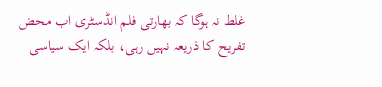غلط نہ ہوگا کہ بھارتی فلم انڈسٹری اب محض تفریح کا ذریعہ نہیں رہی، بلکہ ایک سیاسی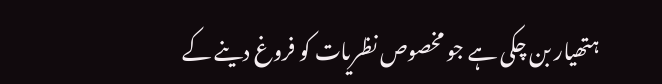ہتھیار بن چکی ہے جو مخصوص نظریات کو فروغ دینے کے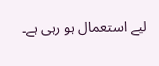لیے استعمال ہو رہی ہے۔